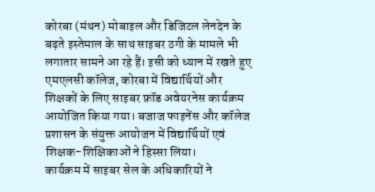कोरबा (मंथन) मोबाइल और डिजिटल लेनदेन के बढ़ते इस्तेमाल के साथ साइबर ठगी के मामले भी लगातार सामने आ रहे हैं। इसी को ध्यान में रखते हुए एमएलसी कॉलेज, कोरबा में विद्यार्थियों और शिक्षकों के लिए साइबर फ्रॉड अवेयरनेस कार्यक्रम आयोजित किया गया। बजाज फाइनेंस और कॉलेज प्रशासन के संयुक्त आयोजन में विद्यार्थियों एवं शिक्षक-शिक्षिकाओं ने हिस्सा लिया।
कार्यक्रम में साइबर सेल के अधिकारियों ने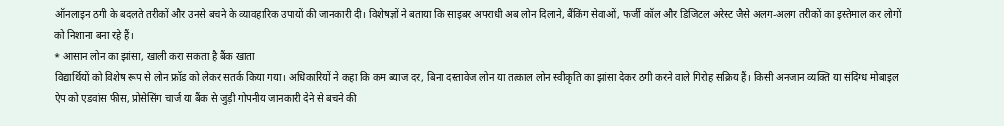ऑनलाइन ठगी के बदलते तरीकों और उनसे बचने के व्यावहारिक उपायों की जानकारी दी। विशेषज्ञों ने बताया कि साइबर अपराधी अब लोन दिलाने, बैंकिंग सेवाओं, फर्जी कॉल और डिजिटल अरेस्ट जैसे अलग-अलग तरीकों का इस्तेमाल कर लोगों को निशाना बना रहे हैं।
* आसान लोन का झांसा, खाली करा सकता है बैंक खाता
विद्यार्थियों को विशेष रूप से लोन फ्रॉड को लेकर सतर्क किया गया। अधिकारियों ने कहा कि कम ब्याज दर, बिना दस्तावेज लोन या तत्काल लोन स्वीकृति का झांसा देकर ठगी करने वाले गिरोह सक्रिय हैं। किसी अनजान व्यक्ति या संदिग्ध मोबाइल ऐप को एडवांस फीस, प्रोसेसिंग चार्ज या बैंक से जुड़ी गोपनीय जानकारी देने से बचने की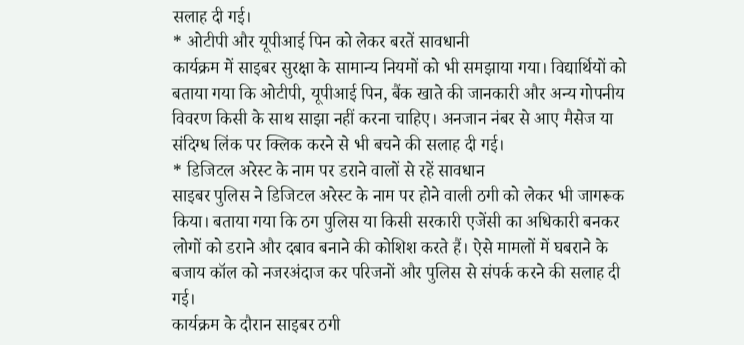सलाह दी गई।
* ओटीपी और यूपीआई पिन को लेकर बरतें सावधानी
कार्यक्रम में साइबर सुरक्षा के सामान्य नियमों को भी समझाया गया। विद्यार्थियों को बताया गया कि ओटीपी, यूपीआई पिन, बैंक खाते की जानकारी और अन्य गोपनीय विवरण किसी के साथ साझा नहीं करना चाहिए। अनजान नंबर से आए मैसेज या संदिग्ध लिंक पर क्लिक करने से भी बचने की सलाह दी गई।
* डिजिटल अरेस्ट के नाम पर डराने वालों से रहें सावधान
साइबर पुलिस ने डिजिटल अरेस्ट के नाम पर होने वाली ठगी को लेकर भी जागरूक किया। बताया गया कि ठग पुलिस या किसी सरकारी एजेंसी का अधिकारी बनकर लोगों को डराने और दबाव बनाने की कोशिश करते हैं। ऐसे मामलों में घबराने के बजाय कॉल को नजरअंदाज कर परिजनों और पुलिस से संपर्क करने की सलाह दी गई।
कार्यक्रम के दौरान साइबर ठगी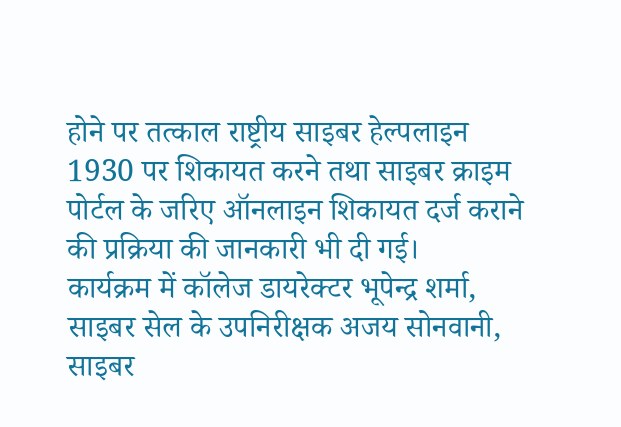होने पर तत्काल राष्ट्रीय साइबर हेल्पलाइन 1930 पर शिकायत करने तथा साइबर क्राइम पोर्टल के जरिए ऑनलाइन शिकायत दर्ज कराने की प्रक्रिया की जानकारी भी दी गई।
कार्यक्रम में कॉलेज डायरेक्टर भूपेन्द्र शर्मा, साइबर सेल के उपनिरीक्षक अजय सोनवानी, साइबर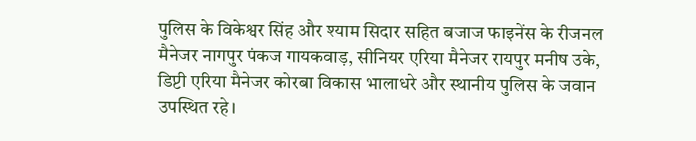पुलिस के विकेश्वर सिंह और श्याम सिदार सहित बजाज फाइनेंस के रीजनल मैनेजर नागपुर पंकज गायकवाड़, सीनियर एरिया मैनेजर रायपुर मनीष उके, डिप्टी एरिया मैनेजर कोरबा विकास भालाधरे और स्थानीय पुलिस के जवान उपस्थित रहे।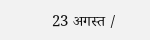23 अगस्त /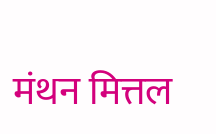मंथन मित्तल